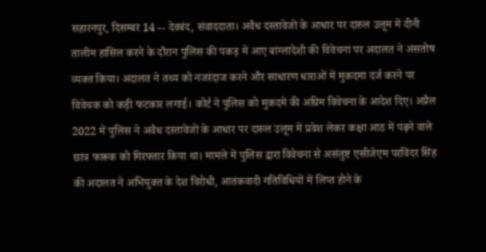सहारनपुर, दिसम्बर 14 -- देवबंद, संवाददाता। अवैध दस्तावेजों के आधार पर दारुल उलूम में दीनी तालीम हासिल करने के दौरान पुलिस की पकड़ में आए बांग्लादेशी की विवेचना पर अदालत ने अंसतोष व्यक्त किया। अदालत ने तथ्य को नजरंदाज करने और साधारण धाराओं में मुकदमा दर्ज करने पर विवेचक को कड़ी फटकार लगाई। कोर्ट ने पुलिस को मुकदमे की अग्रिम विवेचना के आदेश दिए। अप्रैल 2022 में पुलिस ने अवैध दस्तावेजों के आधार पर दारुल उलूम में प्रवेश लेकर कक्षा आठ में पढ़ने वाले छात्र फारूक को गिरफ्तार किया था। मामले में पुलिस द्वारा विवेचना से असंतुष्ट एसीजेएम परविंदर सिंह की अदालत ने अभियुक्त के देश विरोधी, आतंकवादी गतिविधियों में लिप्त होने के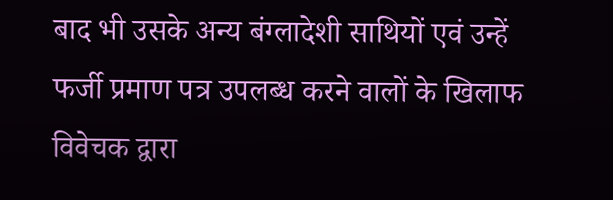बाद भी उसके अन्य बंग्लादेशी साथियों एवं उन्हें फर्जी प्रमाण पत्र उपलब्ध करने वालों के खिलाफ विवेचक द्वारा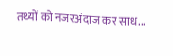तथ्यों को नजरअंदाज कर साध...